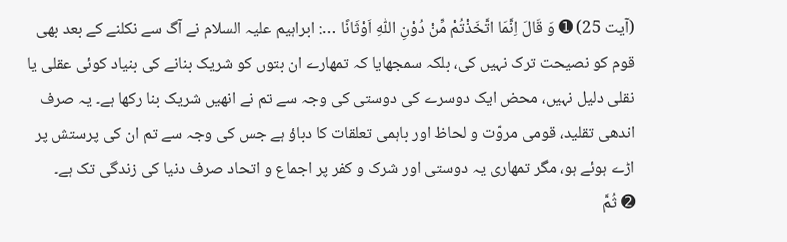(آیت 25) ➊ وَ قَالَ اِنَّمَا اتَّخَذْتُمْ مِّنْ دُوْنِ اللّٰهِ اَوْثَانًا …: ابراہیم علیہ السلام نے آگ سے نکلنے کے بعد بھی قوم کو نصیحت ترک نہیں کی، بلکہ سمجھایا کہ تمھارے ان بتوں کو شریک بنانے کی بنیاد کوئی عقلی یا نقلی دلیل نہیں، محض ایک دوسرے کی دوستی کی وجہ سے تم نے انھیں شریک بنا رکھا ہے۔ یہ صرف اندھی تقلید، قومی مروّت و لحاظ اور باہمی تعلقات کا دباؤ ہے جس کی وجہ سے تم ان کی پرستش پر اڑے ہوئے ہو، مگر تمھاری یہ دوستی اور شرک و کفر پر اجماع و اتحاد صرف دنیا کی زندگی تک ہے۔
➋ ثُمَّ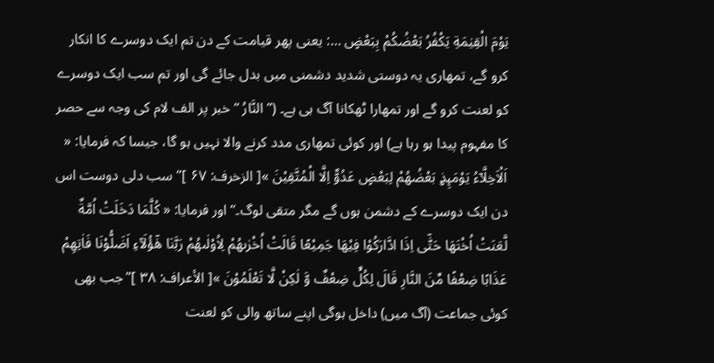يَوْمَ الْقِيٰمَةِ يَكْفُرُ بَعْضُكُمْ بِبَعْضٍ …: یعنی پھر قیامت کے دن تم ایک دوسرے کا انکار کرو گے، تمھاری یہ دوستی شدید دشمنی میں بدل جائے گی اور تم سب ایک دوسرے کو لعنت کرو گے اور تمھارا ٹھکانا آگ ہی ہے۔ (” النَّارُ “ خبر پر الف لام کی وجہ سے حصر کا مفہوم پیدا ہو رہا ہے) اور کوئی تمھاری مدد کرنے والا نہیں ہو گا، جیسا کہ فرمایا: « اَلْاَخِلَّآءُ يَوْمَىِٕذٍۭ بَعْضُهُمْ لِبَعْضٍ عَدُوٌّ اِلَّا الْمُتَّقِيْنَ »[ الزخرف: ۶۷ ]”سب دلی دوست اس دن ایک دوسرے کے دشمن ہوں گے مگر متقی لوگ۔“ اور فرمایا: « كُلَّمَا دَخَلَتْ اُمَّةٌ لَّعَنَتْ اُخْتَهَا حَتّٰۤى اِذَا ادَّارَكُوْا فِيْهَا جَمِيْعًا قَالَتْ اُخْرٰىهُمْ لِاُوْلٰىهُمْ رَبَّنَا هٰۤؤُلَآءِ اَضَلُّوْنَا فَاٰتِهِمْ عَذَابًا ضِعْفًا مِّنَ النَّارِ قَالَ لِكُلٍّ ضِعْفٌ وَّ لٰكِنْ لَّا تَعْلَمُوْنَ »[ الأعراف: ۳۸ ]”جب بھی کوئی جماعت (آگ میں) داخل ہوگی اپنے ساتھ والی کو لعنت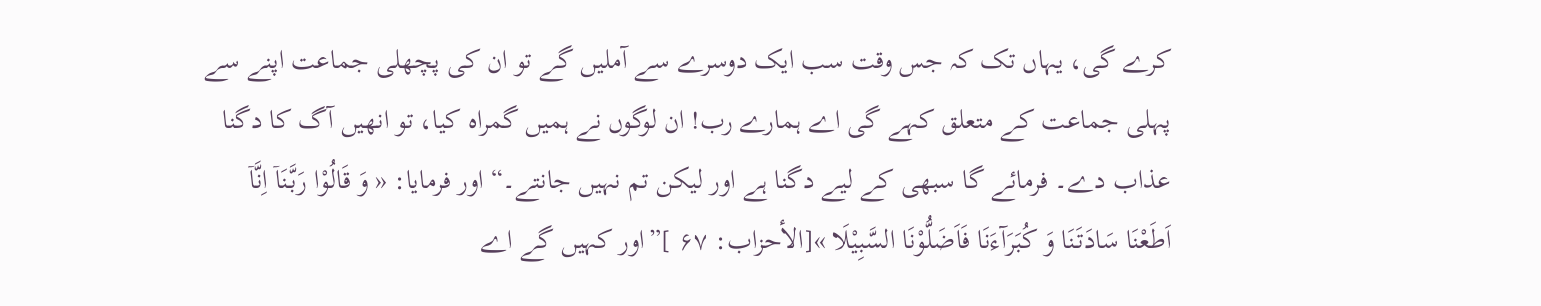کرے گی، یہاں تک کہ جس وقت سب ایک دوسرے سے آملیں گے تو ان کی پچھلی جماعت اپنے سے پہلی جماعت کے متعلق کہے گی اے ہمارے رب! ان لوگوں نے ہمیں گمراہ کیا، تو انھیں آگ کا دگنا عذاب دے۔ فرمائے گا سبھی کے لیے دگنا ہے اور لیکن تم نہیں جانتے۔“ اور فرمایا: « وَ قَالُوْا رَبَّنَاۤ اِنَّاۤ اَطَعْنَا سَادَتَنَا وَ كُبَرَآءَنَا فَاَضَلُّوْنَا السَّبِيْلَا »[الأحزاب: ۶۷ ]”اور کہیں گے اے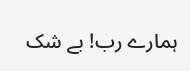ہمارے رب! بے شک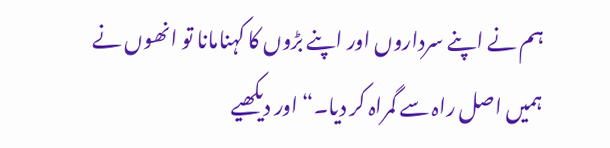ہم نے اپنے سرداروں اور اپنے بڑوں کا کہنامانا تو انھوں نے ہمیں اصل راہ سے گمراہ کر دیا۔“ اور دیکھیے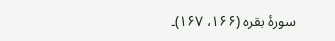سورۂ بقرہ (۱۶۶، ۱۶۷)۔